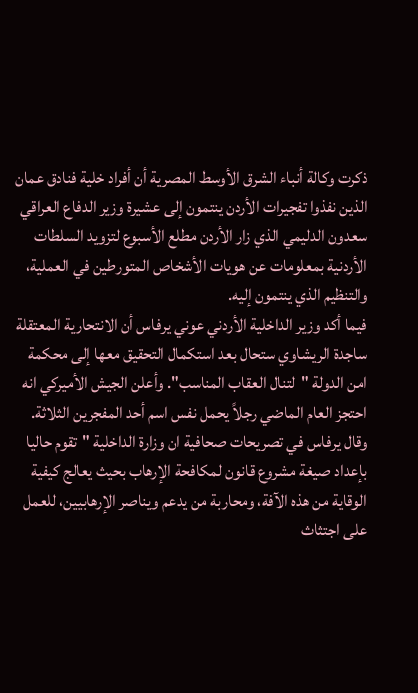ذكرت وكالة أنباء الشرق الأوسط المصرية أن أفراد خلية فنادق عمان الذين نفذوا تفجيرات الأردن ينتمون إلى عشيرة وزير الدفاع العراقي سعدون الدليمي الذي زار الأردن مطلع الأسبوع لتزويد السلطات الأردنية بمعلومات عن هويات الأشخاص المتورطين في العملية، والتنظيم الذي ينتمون إليه.
فيما أكد وزير الداخلية الأردني عوني يرفاس أن الانتحارية المعتقلة ساجدة الريشاوي ستحال بعد استكمال التحقيق معها إلى محكمة امن الدولة "لتنال العقاب المناسب". وأعلن الجيش الأميركي انه احتجز العام الماضي رجلاً يحمل نفس اسم أحد المفجرين الثلاثة.
وقال يرفاس في تصريحات صحافية ان وزارة الداخلية "تقوم حاليا بإعداد صيغة مشروع قانون لمكافحة الإرهاب بحيث يعالج كيفية الوقاية من هذه الآفة، ومحاربة من يدعم ويناصر الإرهابيين، للعمل على اجتثاث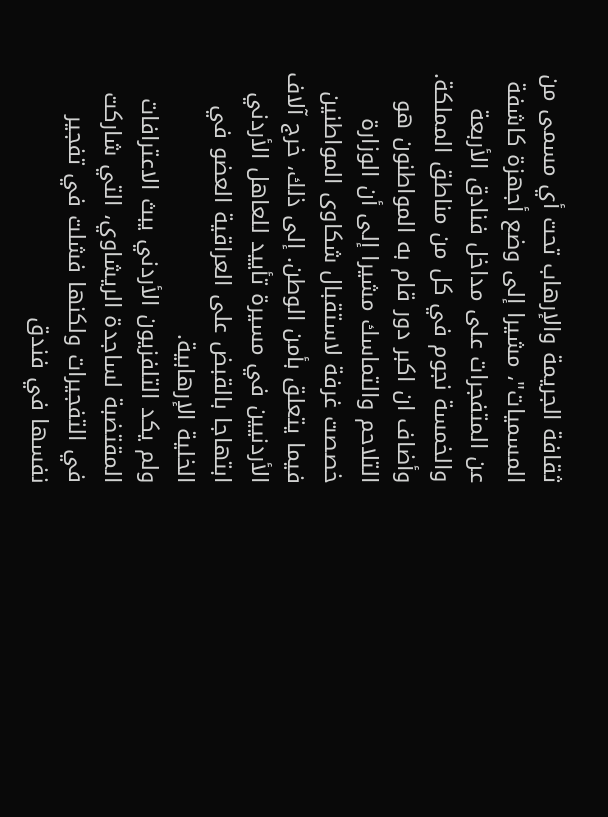ثقافة الجريمة والإرهاب تحت أي مسمى من المسميات"، مشيرا إلى وضع أجهزة كاشفة عن المتفجرات على مداخل فنادق الأربعة والخمسة نجوم في كل من مناطق المملكة.
وأضاف ان اكبر دور قام به المواطنون هو التلاحم والتماسك مشيرا إلى أن الوزارة خصصت غرفة لاستقبال شكاوى المواطنين فيما يتعلق بأمن الوطن. إلى ذلك، خرج آلاف الأردنيين في مسيرة تأييد للعاهل الأردني ابتهاجا بالقبض على العراقية العضو في الخلية الإرهابية.
ولم يكد التلفزيون الأردني يبث الاعترافات المقتضبة لساجدة الريشاوي، التي شاركت في التفجيرات ولكنها فشلت في تفجير نفسها في فندق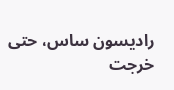راديسون ساس، حتى خرجت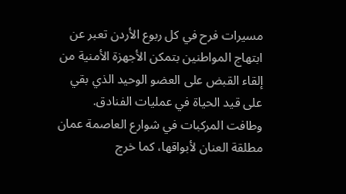مسيرات فرح في كل ربوع الأردن تعبر عن ابتهاج المواطنين بتمكن الأجهزة الأمنية من إلقاء القبض على العضو الوحيد الذي بقي على قيد الحياة في عمليات الفنادق.
وطافت المركبات في شوارع العاصمة عمان مطلقة العنان لأبواقها، كما خرج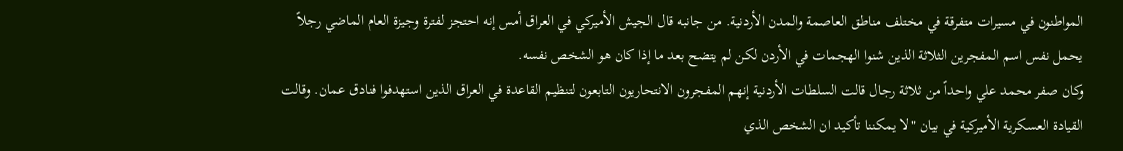المواطنون في مسيرات متفرقة في مختلف مناطق العاصمة والمدن الأردنية. من جانبه قال الجيش الأميركي في العراق أمس إنه احتجز لفترة وجيزة العام الماضي رجلاً يحمل نفس اسم المفجرين الثلاثة الذين شنوا الهجمات في الأردن لكن لم يتضح بعد ما إذا كان هو الشخص نفسه.
وكان صفر محمد علي واحداً من ثلاثة رجال قالت السلطات الأردنية إنهم المفجرون الانتحاريون التابعون لتنظيم القاعدة في العراق الذين استهدفوا فنادق عمان. وقالت القيادة العسكرية الأميركية في بيان "لا يمكننا تأكيد ان الشخص الذي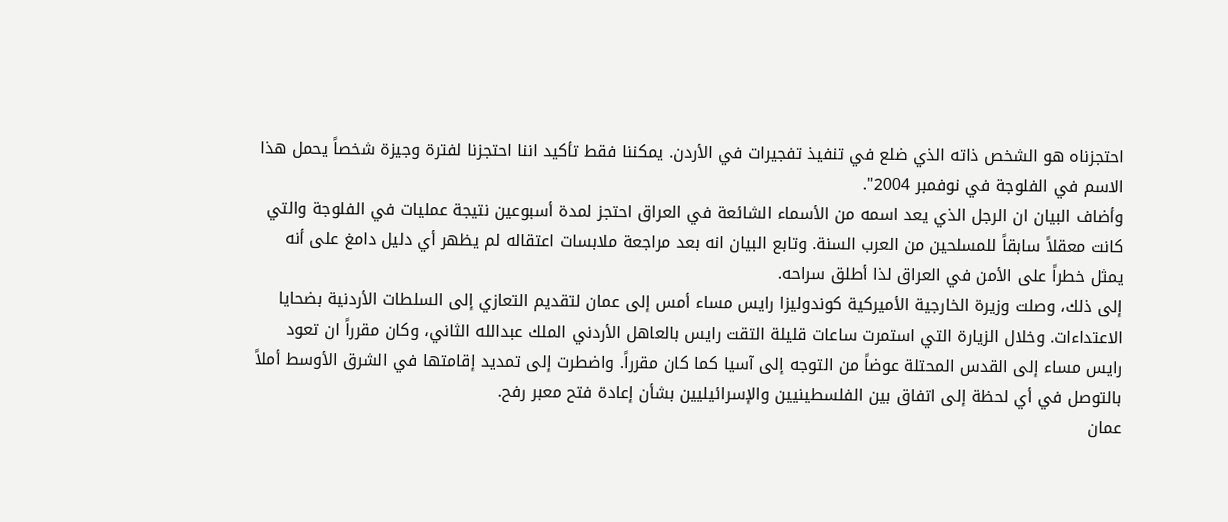احتجزناه هو الشخص ذاته الذي ضلع في تنفيذ تفجيرات في الأردن. يمكننا فقط تأكيد اننا احتجزنا لفترة وجيزة شخصاً يحمل هذا الاسم في الفلوجة في نوفمبر 2004".
وأضاف البيان ان الرجل الذي يعد اسمه من الأسماء الشائعة في العراق احتجز لمدة أسبوعين نتيجة عمليات في الفلوجة والتي كانت معقلاً سابقاً للمسلحين من العرب السنة. وتابع البيان انه بعد مراجعة ملابسات اعتقاله لم يظهر أي دليل دامغ على أنه يمثل خطراً على الأمن في العراق لذا أطلق سراحه.
إلى ذلك، وصلت وزيرة الخارجية الأميركية كوندوليزا رايس مساء أمس إلى عمان لتقديم التعازي إلى السلطات الأردنية بضحايا الاعتداءات. وخلال الزيارة التي استمرت ساعات قليلة التقت رايس بالعاهل الأردني الملك عبدالله الثاني، وكان مقرراً ان تعود رايس مساء إلى القدس المحتلة عوضاً من التوجه إلى آسيا كما كان مقرراً. واضطرت إلى تمديد إقامتها في الشرق الأوسط أملاً بالتوصل في أي لحظة إلى اتفاق بين الفلسطينيين والإسرائيليين بشأن إعادة فتح معبر رفح.
عمان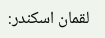لقمان اسكندر: